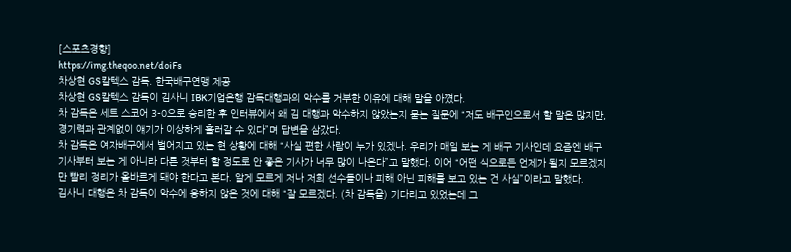[스포츠경향]
https://img.theqoo.net/doiFs
차상현 GS칼텍스 감독. 한국배구연맹 제공
차상현 GS칼텍스 감독이 김사니 IBK기업은행 감독대행과의 악수를 거부한 이유에 대해 말을 아꼈다.
차 감독은 세트 스코어 3-0으로 승리한 후 인터뷰에서 왜 김 대행과 악수하지 않았는지 묻는 질문에 “저도 배구인으로서 할 말은 많지만, 경기력과 관계없이 얘기가 이상하게 흘러갈 수 있다”며 답변을 삼갔다.
차 감독은 여자배구에서 벌어지고 있는 현 상황에 대해 “사실 편한 사람이 누가 있겠나. 우리가 매일 보는 게 배구 기사인데 요즘엔 배구 기사부터 보는 게 아니라 다른 것부터 할 정도로 안 좋은 기사가 너무 많이 나온다”고 말했다. 이어 “어떤 식으로든 언제가 될지 모르겠지만 빨리 정리가 올바르게 돼야 한다고 본다. 알게 모르게 저나 저희 선수들이나 피해 아닌 피해를 보고 있는 건 사실”이라고 말했다.
김사니 대행은 차 감독이 악수에 응하지 않은 것에 대해 “잘 모르겠다. (차 감독을) 기다리고 있었는데 그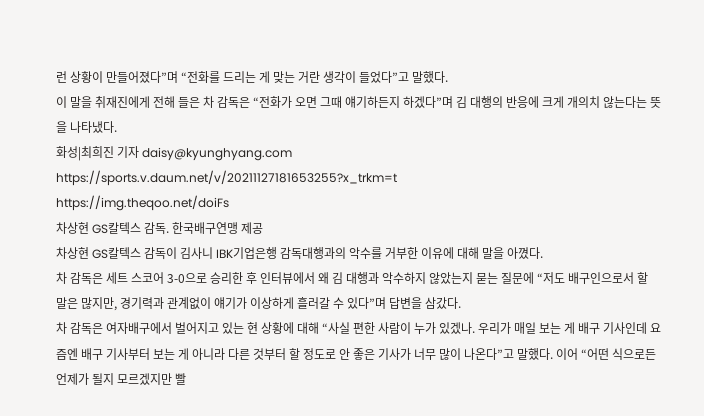런 상황이 만들어졌다”며 “전화를 드리는 게 맞는 거란 생각이 들었다”고 말했다.
이 말을 취재진에게 전해 들은 차 감독은 “전화가 오면 그때 얘기하든지 하겠다”며 김 대행의 반응에 크게 개의치 않는다는 뜻을 나타냈다.
화성|최희진 기자 daisy@kyunghyang.com
https://sports.v.daum.net/v/20211127181653255?x_trkm=t
https://img.theqoo.net/doiFs
차상현 GS칼텍스 감독. 한국배구연맹 제공
차상현 GS칼텍스 감독이 김사니 IBK기업은행 감독대행과의 악수를 거부한 이유에 대해 말을 아꼈다.
차 감독은 세트 스코어 3-0으로 승리한 후 인터뷰에서 왜 김 대행과 악수하지 않았는지 묻는 질문에 “저도 배구인으로서 할 말은 많지만, 경기력과 관계없이 얘기가 이상하게 흘러갈 수 있다”며 답변을 삼갔다.
차 감독은 여자배구에서 벌어지고 있는 현 상황에 대해 “사실 편한 사람이 누가 있겠나. 우리가 매일 보는 게 배구 기사인데 요즘엔 배구 기사부터 보는 게 아니라 다른 것부터 할 정도로 안 좋은 기사가 너무 많이 나온다”고 말했다. 이어 “어떤 식으로든 언제가 될지 모르겠지만 빨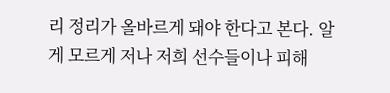리 정리가 올바르게 돼야 한다고 본다. 알게 모르게 저나 저희 선수들이나 피해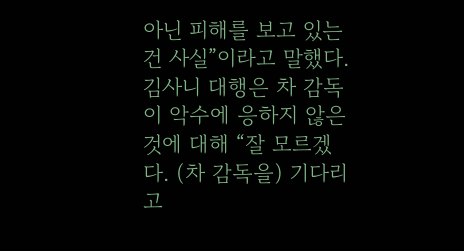아닌 피해를 보고 있는 건 사실”이라고 말했다.
김사니 대행은 차 감독이 악수에 응하지 않은 것에 대해 “잘 모르겠다. (차 감독을) 기다리고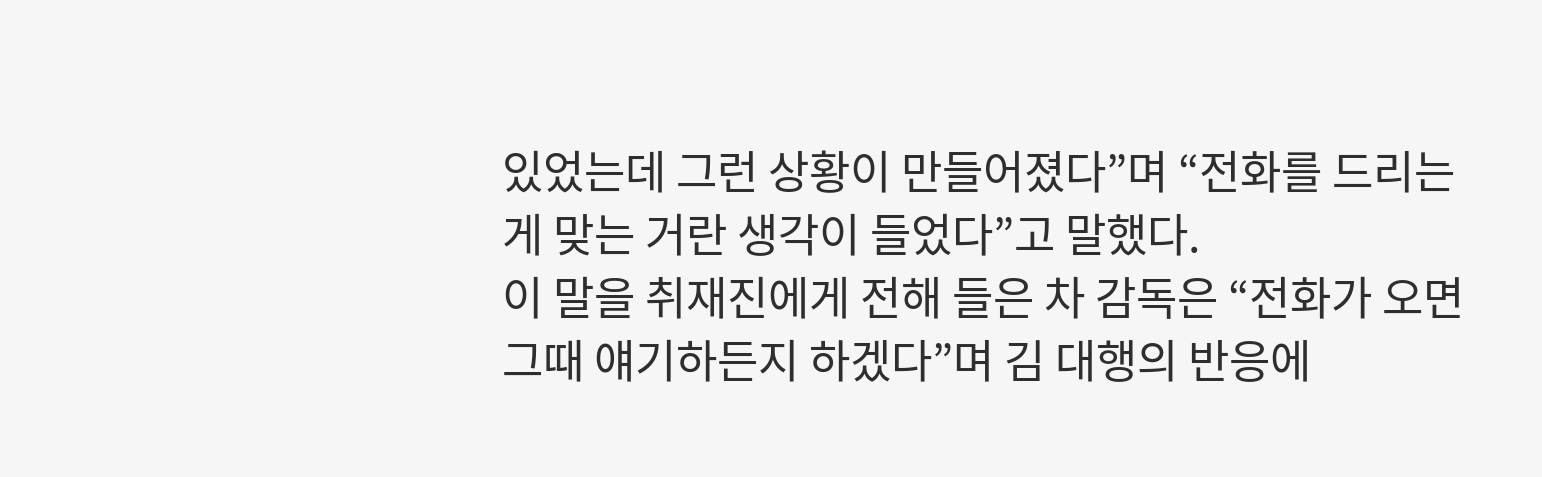있었는데 그런 상황이 만들어졌다”며 “전화를 드리는 게 맞는 거란 생각이 들었다”고 말했다.
이 말을 취재진에게 전해 들은 차 감독은 “전화가 오면 그때 얘기하든지 하겠다”며 김 대행의 반응에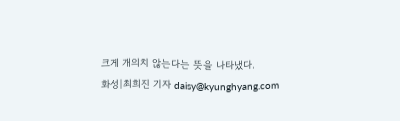크게 개의치 않는다는 뜻을 나타냈다.
화성|최희진 기자 daisy@kyunghyang.com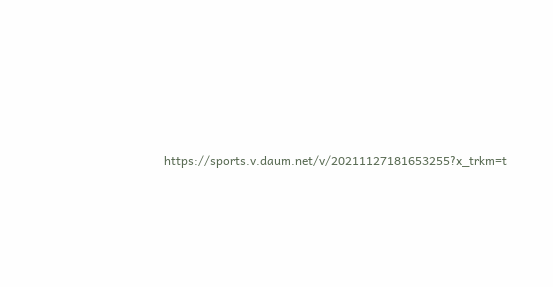https://sports.v.daum.net/v/20211127181653255?x_trkm=t